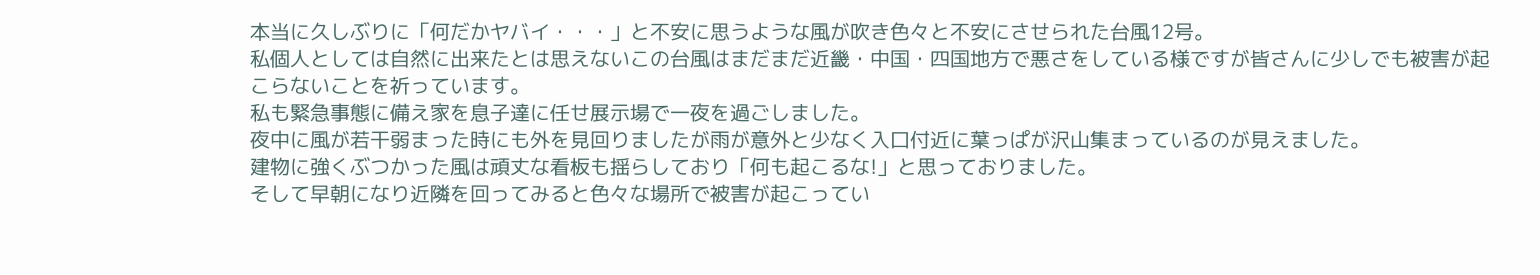本当に久しぶりに「何だかヤバイ・・・」と不安に思うような風が吹き色々と不安にさせられた台風12号。
私個人としては自然に出来たとは思えないこの台風はまだまだ近畿・中国・四国地方で悪さをしている様ですが皆さんに少しでも被害が起こらないことを祈っています。
私も緊急事態に備え家を息子達に任せ展示場で一夜を過ごしました。
夜中に風が若干弱まった時にも外を見回りましたが雨が意外と少なく入口付近に葉っぱが沢山集まっているのが見えました。
建物に強くぶつかった風は頑丈な看板も揺らしており「何も起こるな!」と思っておりました。
そして早朝になり近隣を回ってみると色々な場所で被害が起こってい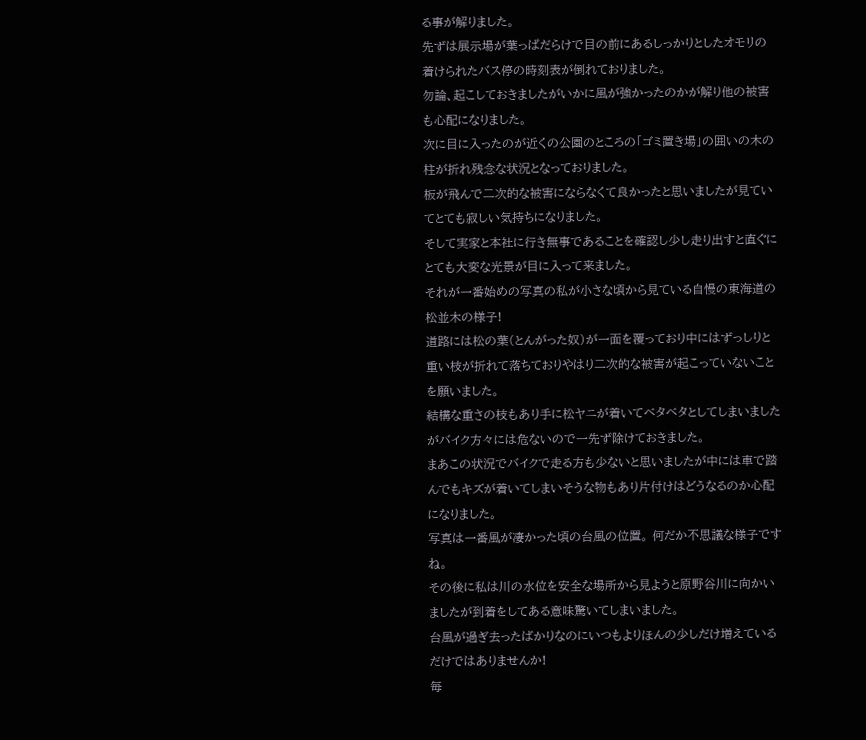る事が解りました。
先ずは展示場が葉っぱだらけで目の前にあるしっかりとしたオモリの着けられたバス停の時刻表が倒れておりました。
勿論、起こしておきましたがいかに風が強かったのかが解り他の被害も心配になりました。
次に目に入ったのが近くの公園のところの「ゴミ置き場」の囲いの木の柱が折れ残念な状況となっておりました。
板が飛んで二次的な被害にならなくて良かったと思いましたが見ていてとても寂しい気持ちになりました。
そして実家と本社に行き無事であることを確認し少し走り出すと直ぐにとても大変な光景が目に入って来ました。
それが一番始めの写真の私が小さな頃から見ている自慢の東海道の松並木の様子!
道路には松の葉(とんがった奴)が一面を覆っており中にはずっしりと重い枝が折れて落ちておりやはり二次的な被害が起こっていないことを願いました。
結構な重さの枝もあり手に松ヤニが着いてベタベタとしてしまいましたがバイク方々には危ないので一先ず除けておきました。
まあこの状況でバイクで走る方も少ないと思いましたが中には車で踏んでもキズが着いてしまいそうな物もあり片付けはどうなるのか心配になりました。
写真は一番風が凄かった頃の台風の位置。 何だか不思議な様子ですね。
その後に私は川の水位を安全な場所から見ようと原野谷川に向かいましたが到着をしてある意味驚いてしまいました。
台風が過ぎ去ったばかりなのにいつもよりほんの少しだけ増えているだけではありませんか!
毎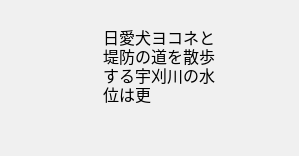日愛犬ヨコネと堤防の道を散歩する宇刈川の水位は更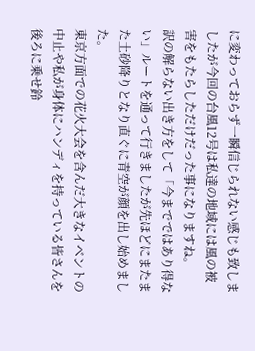に変わっておらず一瞬信じられない感じも致しましたが今回の台風12号は私達の地域には風の被害をもたらしただけだった事になりますね。
訳の解らない出き方をして「今までではあり得ない」ルートを通って行きましたが先ほどにまたまた土砂降りとなり直ぐに青空が顔を出し始めました。
東京方面での花火大会を含んだ大きなイベントの中止や私が身体にハンディを持っている皆さんを後ろに乗せ鈴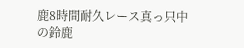鹿8時間耐久レース真っ只中の鈴鹿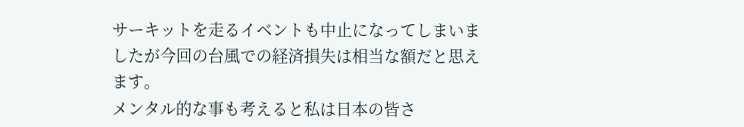サーキットを走るイベントも中止になってしまいましたが今回の台風での経済損失は相当な額だと思えます。
メンタル的な事も考えると私は日本の皆さ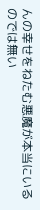んの幸せをねたむ悪魔が本当にいるのでは無い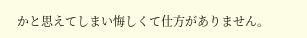かと思えてしまい悔しくて仕方がありません。